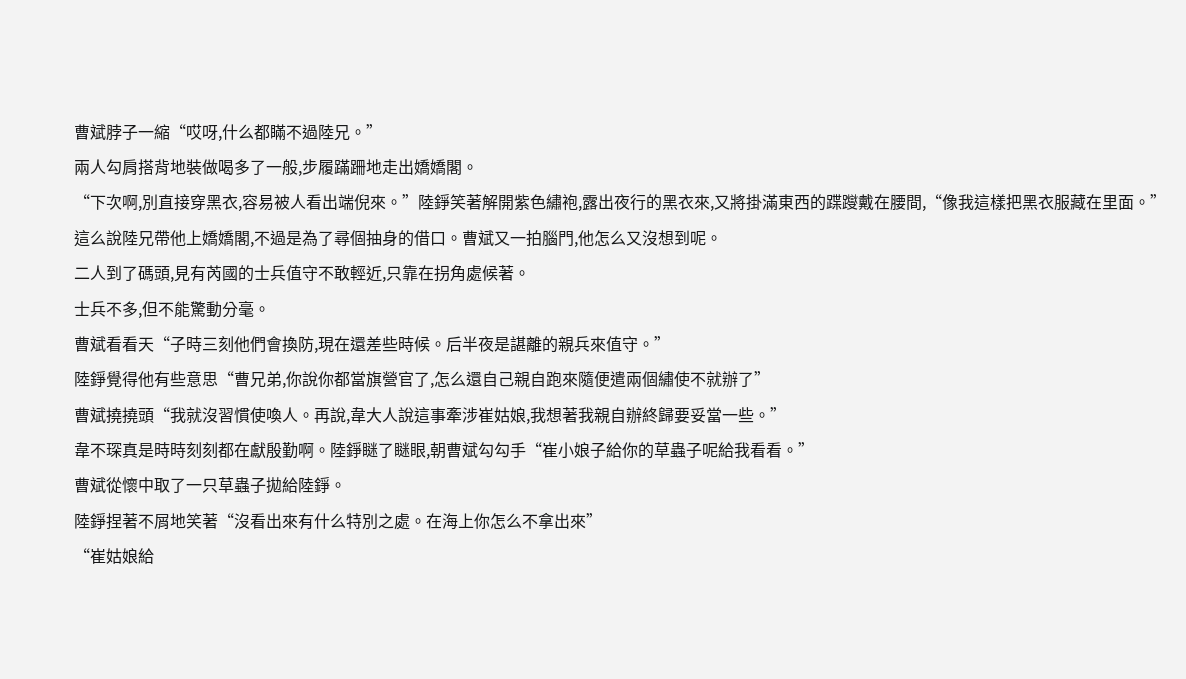曹斌脖子一縮“哎呀,什么都瞞不過陸兄。”
兩人勾肩搭背地裝做喝多了一般,步履蹣跚地走出嬌嬌閣。
“下次啊,別直接穿黑衣,容易被人看出端倪來。”陸錚笑著解開紫色繡袍,露出夜行的黑衣來,又將掛滿東西的蹀躞戴在腰間,“像我這樣把黑衣服藏在里面。”
這么說陸兄帶他上嬌嬌閣,不過是為了尋個抽身的借口。曹斌又一拍腦門,他怎么又沒想到呢。
二人到了碼頭,見有芮國的士兵值守不敢輕近,只靠在拐角處候著。
士兵不多,但不能驚動分毫。
曹斌看看天“子時三刻他們會換防,現在還差些時候。后半夜是諶離的親兵來值守。”
陸錚覺得他有些意思“曹兄弟,你說你都當旗營官了,怎么還自己親自跑來隨便遣兩個繡使不就辦了”
曹斌撓撓頭“我就沒習慣使喚人。再說,韋大人說這事牽涉崔姑娘,我想著我親自辦終歸要妥當一些。”
韋不琛真是時時刻刻都在獻殷勤啊。陸錚瞇了瞇眼,朝曹斌勾勾手“崔小娘子給你的草蟲子呢給我看看。”
曹斌從懷中取了一只草蟲子拋給陸錚。
陸錚捏著不屑地笑著“沒看出來有什么特別之處。在海上你怎么不拿出來”
“崔姑娘給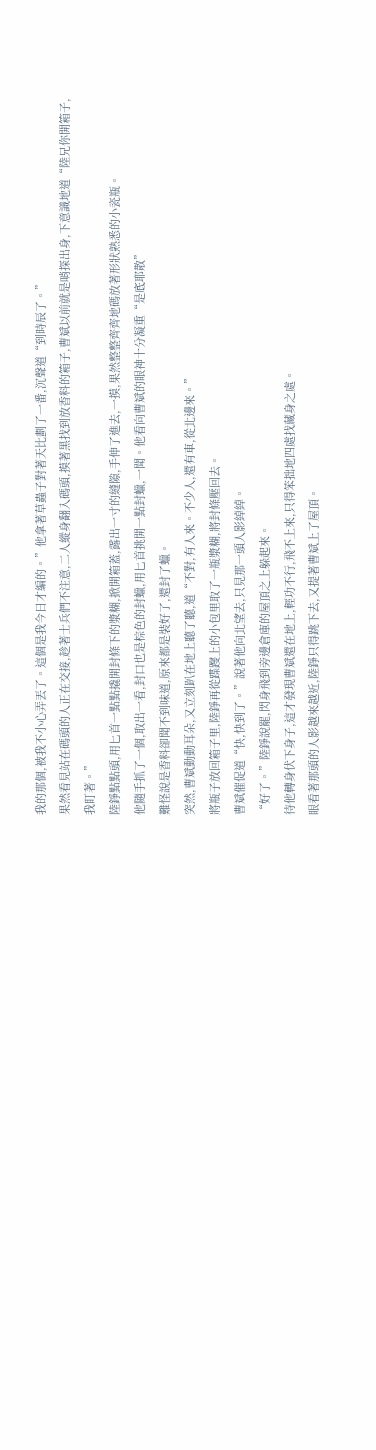我的那個,被我不小心弄丟了。這個是我今日才編的。”他拿著草蟲子對著天比劃了一番,沉聲道“到時辰了。”
果然看見站在碼頭的人正在交接,趁著士兵們不注意,二人縱身翻入碼頭,摸著黑找到放香料的箱子,曹斌以前就是哨探出身,下意識地道“陸兄你開箱子,我盯著。”
陸錚點點頭,用匕首一點點撬開封條下的漿糊,掀開箱蓋,露出一寸的縫隙,手伸了進去,一摸,果然整整齊齊地碼放著形狀熟悉的小瓷瓶。
他隨手抓了一個,取出一看,封口也是棕色的封蠟,用匕首挑開一點封蠟,一聞。他看向曹斌的眼神十分凝重“是底耶散”
難怪說是香料卻聞不到味道,原來都是裝好了,還封了蠟。
突然,曹斌動動耳朵,又立刻趴在地上聽了聽,道“不對,有人來。不少人,還有車,從北邊來。”
將瓶子放回箱子里,陸錚再從蹀躞上的小包里取了一瓶漿糊,將封條壓回去。
曹斌催促道“快,快到了。”說著他向北望去,只見那一頭人影綽綽。
“好了。”陸錚說罷,閃身飛到旁邊倉庫的屋頂之上躲起來。
待他轉身伏下身子,這才發現曹斌還在地上,輕功不行,飛不上來,只得笨拙地四處找藏身之處。
眼看著那頭的人影越來越近,陸錚只得跳下去,又提著曹斌上了屋頂。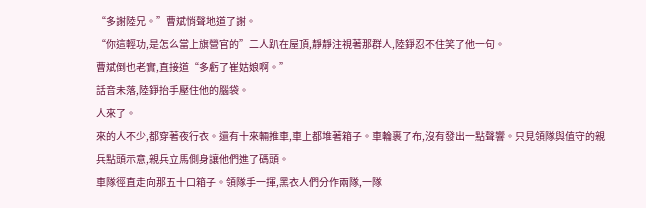“多謝陸兄。”曹斌悄聲地道了謝。
“你這輕功,是怎么當上旗營官的”二人趴在屋頂,靜靜注視著那群人,陸錚忍不住笑了他一句。
曹斌倒也老實,直接道“多虧了崔姑娘啊。”
話音未落,陸錚抬手壓住他的腦袋。
人來了。
來的人不少,都穿著夜行衣。還有十來輛推車,車上都堆著箱子。車輪裹了布,沒有發出一點聲響。只見領隊與值守的親兵點頭示意,親兵立馬側身讓他們進了碼頭。
車隊徑直走向那五十口箱子。領隊手一揮,黑衣人們分作兩隊,一隊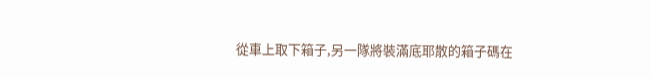從車上取下箱子,另一隊將裝滿底耶散的箱子碼在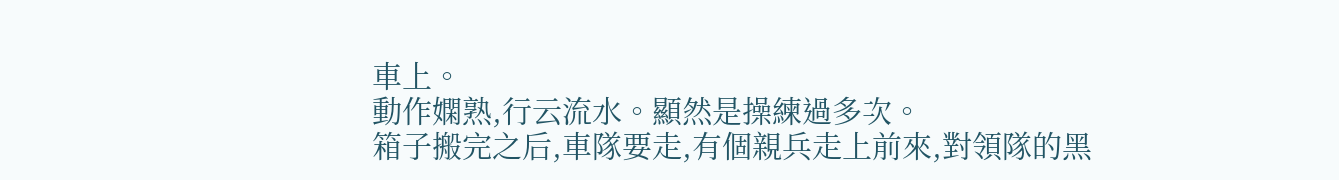車上。
動作嫻熟,行云流水。顯然是操練過多次。
箱子搬完之后,車隊要走,有個親兵走上前來,對領隊的黑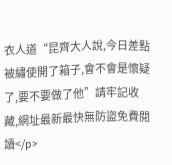衣人道“昆齊大人說,今日差點被繡使開了箱子,會不會是懷疑了,要不要做了他”請牢記收藏,網址最新最快無防盜免費閱讀</p>